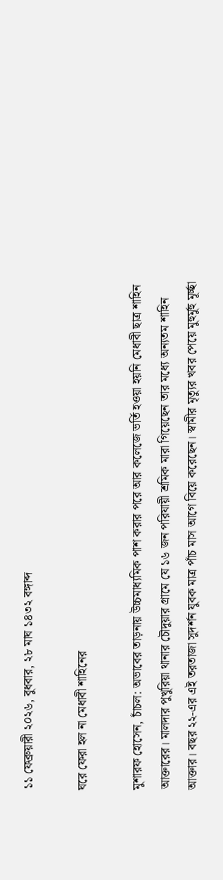১১ ফেব্রুয়ারী ২০২৬, বুধবার, ২৮ মাঘ ১৪৩২ বঙ্গাব্দ

ঘরে ফেরা হল না মেধাবী শাহিনের

মুশারফ হোসেন, চাঁচল: অভাবের তাড়নায় উচ্চমাধ্যমিক পাশ করার পরে আর কলেজে ভর্তি হওয়া হয়নি মেধাবী ছাত্র শাহিন আক্তারের। মালদার পুখুরিয়া থানার চৌদুয়ার গ্রামে যে ১৬ জন পরিযায়ী শ্রমিক মারা গিয়েছেন তার মধ্যে অন্যতম শাহিন আক্তার। বছর ২২-এর এই তরতাজা সুদর্শন যুবক মাত্র পাঁচ মাস আগে বিয়ে করেছেন। স্বামীর মৃত্যুর খবর পেয়ে মুহুর্মুহু মূর্চ্ছা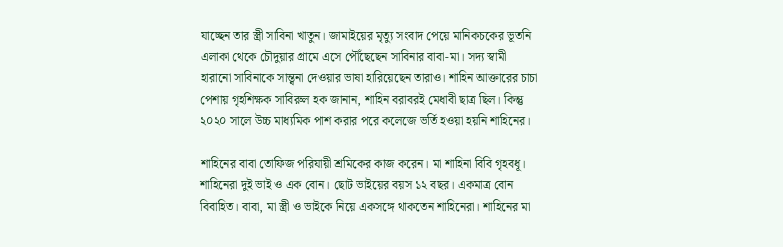যাচ্ছেন তার স্ত্রী সাবিনা খাতুন। জামাইয়ের মৃত্যু সংবাদ পেয়ে মানিকচকের ভূতনি এলাকা থেকে চৌদুয়ার গ্রামে এসে পৌঁছেছেন সাবিনার বাবা-মা। সদ্য স্বামী হারানো সাবিনাকে সান্ত্বনা দেওয়ার ভাষা হারিয়েছেন তারাও। শাহিন আক্তারের চাচা পেশায় গৃহশিক্ষক সাবিরুল হক জানান, শাহিন বরাবরই মেধাবী ছাত্র ছিল। কিন্তু ২০২০ সালে উচ্চ মাধ্যমিক পাশ করার পরে কলেজে ভর্তি হওয়া হয়নি শাহিনের।

শাহিনের বাবা তোফিজ পরিযায়ী শ্রমিকের কাজ করেন। মা শাহিনা বিবি গৃহবধূ। শাহিনেরা দুই ভাই ও এক বোন। ছোট ভাইয়ের বয়স ১২ বছর। একমাত্র বোন বিবাহিত। বাবা, মা স্ত্রী ও ভাইকে নিয়ে একসঙ্গে থাকতেন শাহিনেরা। শাহিনের মা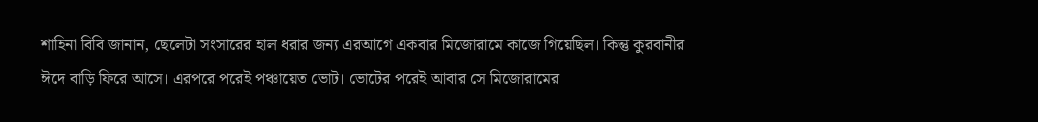শাহিনা বিবি জানান, ছেলেটা সংসারের হাল ধরার জন্য এরআগে একবার মিজোরামে কাজে গিয়েছিল। কিন্তু কুরবানীর ঈদে বাড়ি ফিরে আসে। এরপরে পরেই পঞ্চায়েত ভোট। ভোটের পরেই আবার সে মিজোরামের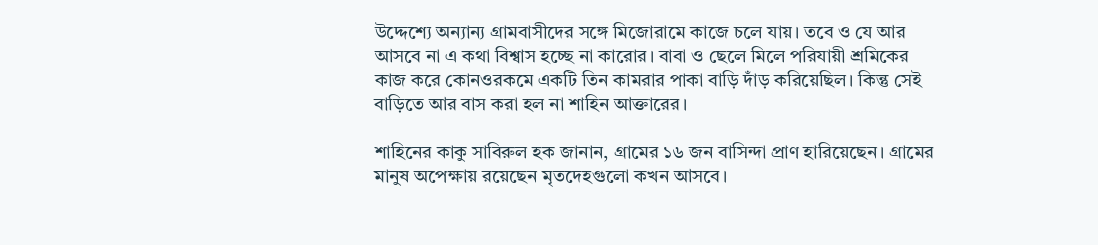উদ্দেশ্যে অন্যান্য গ্রামবাসীদের সঙ্গে মিজোরামে কাজে চলে যায়। তবে ও যে আর আসবে না এ কথা বিশ্বাস হচ্ছে না কারোর। বাবা ও ছেলে মিলে পরিযায়ী শ্রমিকের কাজ করে কোনওরকমে একটি তিন কামরার পাকা বাড়ি দাঁড় করিয়েছিল। কিন্তু সেই বাড়িতে আর বাস করা হল না শাহিন আক্তারের।

শাহিনের কাকু সাবিরুল হক জানান, গ্রামের ১৬ জন বাসিন্দা প্রাণ হারিয়েছেন। গ্রামের মানুষ অপেক্ষায় রয়েছেন মৃতদেহগুলো কখন আসবে।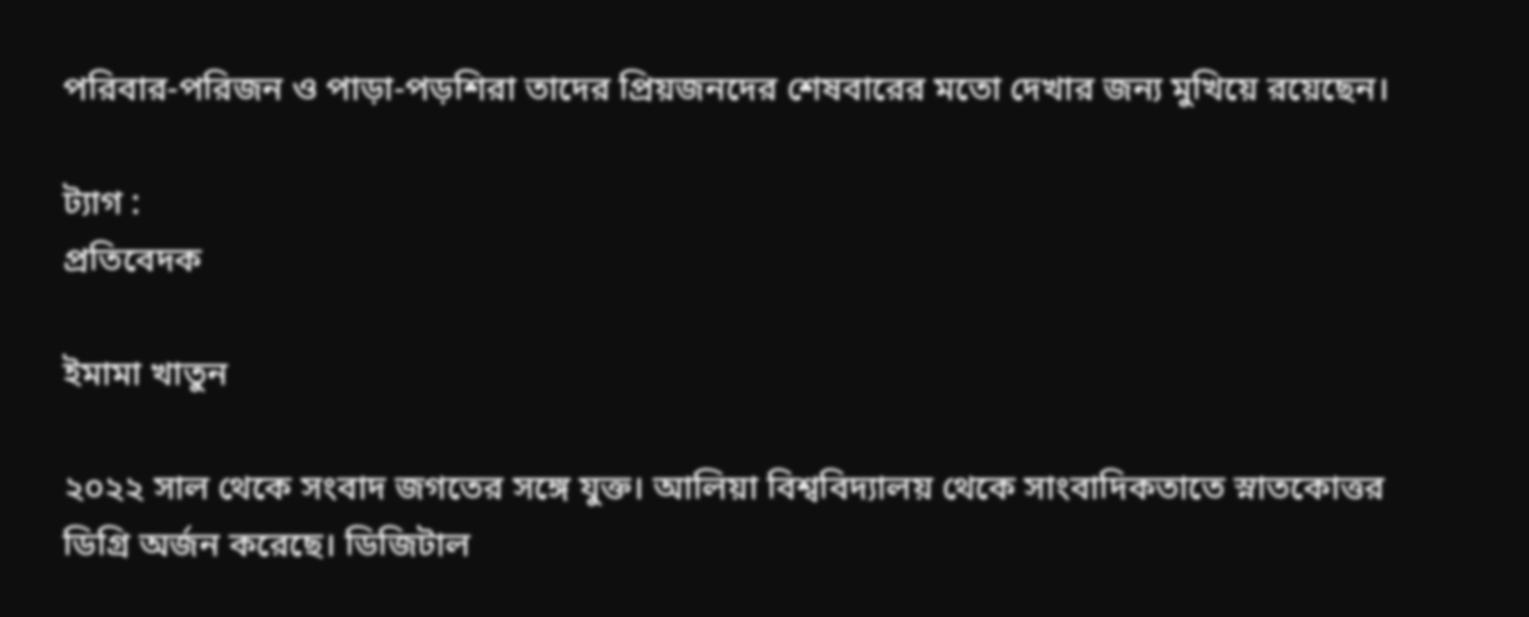পরিবার-পরিজন ও পাড়া-পড়শিরা তাদের প্রিয়জনদের শেষবারের মতো দেখার জন্য মুখিয়ে রয়েছেন।

ট্যাগ :
প্রতিবেদক

ইমামা খাতুন

২০২২ সাল থেকে সংবাদ জগতের সঙ্গে যুক্ত। আলিয়া বিশ্ববিদ্যালয় থেকে সাংবাদিকতাতে স্নাতকোত্তর ডিগ্রি অর্জন করেছে। ডিজিটাল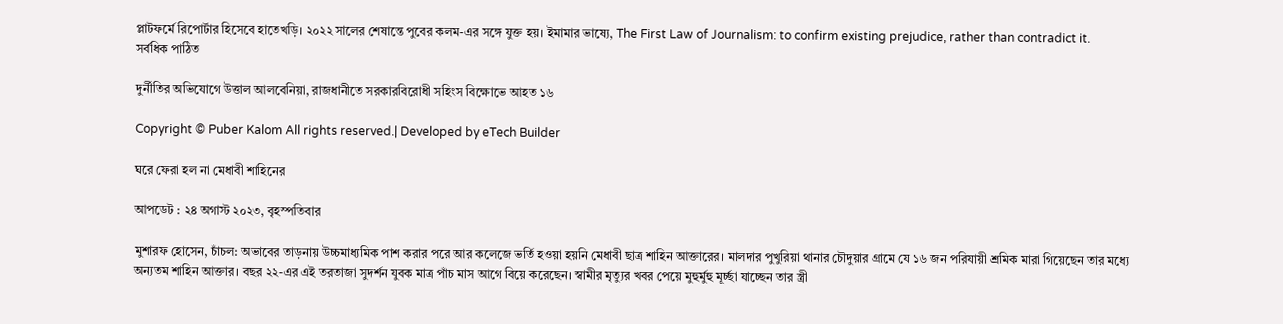প্লাটফর্মে রিপোর্টার হিসেবে হাতেখড়ি। ২০২২ সালের শেষান্তে পুবের কলম-এর সঙ্গে যুক্ত হয়। ইমামার ভাষ্যে, The First Law of Journalism: to confirm existing prejudice, rather than contradict it.
সর্বধিক পাঠিত

দুর্নীতির অভিযোগে উত্তাল আলবেনিয়া, রাজধানীতে সরকারবিরোধী সহিংস বিক্ষোভে আহত ১৬

Copyright © Puber Kalom All rights reserved.| Developed by eTech Builder

ঘরে ফেরা হল না মেধাবী শাহিনের

আপডেট : ২৪ অগাস্ট ২০২৩, বৃহস্পতিবার

মুশারফ হোসেন, চাঁচল: অভাবের তাড়নায় উচ্চমাধ্যমিক পাশ করার পরে আর কলেজে ভর্তি হওয়া হয়নি মেধাবী ছাত্র শাহিন আক্তারের। মালদার পুখুরিয়া থানার চৌদুয়ার গ্রামে যে ১৬ জন পরিযায়ী শ্রমিক মারা গিয়েছেন তার মধ্যে অন্যতম শাহিন আক্তার। বছর ২২-এর এই তরতাজা সুদর্শন যুবক মাত্র পাঁচ মাস আগে বিয়ে করেছেন। স্বামীর মৃত্যুর খবর পেয়ে মুহুর্মুহু মূর্চ্ছা যাচ্ছেন তার স্ত্রী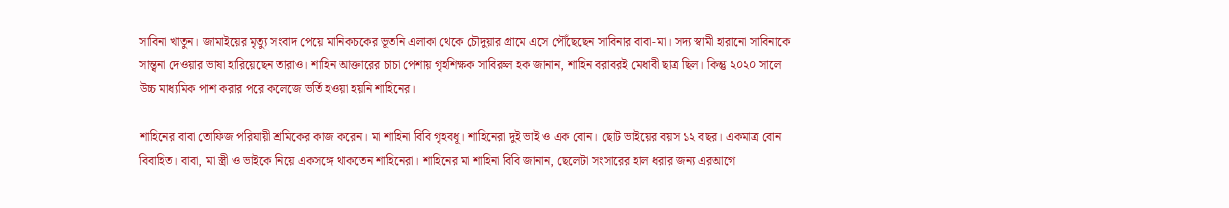সাবিনা খাতুন। জামাইয়ের মৃত্যু সংবাদ পেয়ে মানিকচকের ভূতনি এলাকা থেকে চৌদুয়ার গ্রামে এসে পৌঁছেছেন সাবিনার বাবা-মা। সদ্য স্বামী হারানো সাবিনাকে সান্ত্বনা দেওয়ার ভাষা হারিয়েছেন তারাও। শাহিন আক্তারের চাচা পেশায় গৃহশিক্ষক সাবিরুল হক জানান, শাহিন বরাবরই মেধাবী ছাত্র ছিল। কিন্তু ২০২০ সালে উচ্চ মাধ্যমিক পাশ করার পরে কলেজে ভর্তি হওয়া হয়নি শাহিনের।

শাহিনের বাবা তোফিজ পরিযায়ী শ্রমিকের কাজ করেন। মা শাহিনা বিবি গৃহবধূ। শাহিনেরা দুই ভাই ও এক বোন। ছোট ভাইয়ের বয়স ১২ বছর। একমাত্র বোন বিবাহিত। বাবা, মা স্ত্রী ও ভাইকে নিয়ে একসঙ্গে থাকতেন শাহিনেরা। শাহিনের মা শাহিনা বিবি জানান, ছেলেটা সংসারের হাল ধরার জন্য এরআগে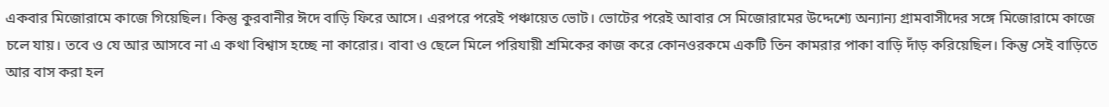একবার মিজোরামে কাজে গিয়েছিল। কিন্তু কুরবানীর ঈদে বাড়ি ফিরে আসে। এরপরে পরেই পঞ্চায়েত ভোট। ভোটের পরেই আবার সে মিজোরামের উদ্দেশ্যে অন্যান্য গ্রামবাসীদের সঙ্গে মিজোরামে কাজে চলে যায়। তবে ও যে আর আসবে না এ কথা বিশ্বাস হচ্ছে না কারোর। বাবা ও ছেলে মিলে পরিযায়ী শ্রমিকের কাজ করে কোনওরকমে একটি তিন কামরার পাকা বাড়ি দাঁড় করিয়েছিল। কিন্তু সেই বাড়িতে আর বাস করা হল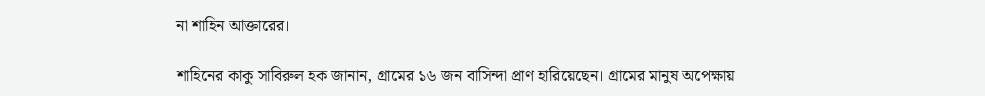না শাহিন আক্তারের।

শাহিনের কাকু সাবিরুল হক জানান, গ্রামের ১৬ জন বাসিন্দা প্রাণ হারিয়েছেন। গ্রামের মানুষ অপেক্ষায়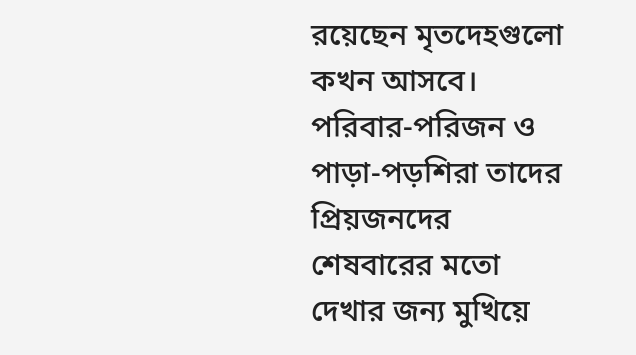রয়েছেন মৃতদেহগুলো কখন আসবে। পরিবার-পরিজন ও পাড়া-পড়শিরা তাদের প্রিয়জনদের শেষবারের মতো দেখার জন্য মুখিয়ে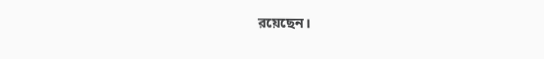রয়েছেন।